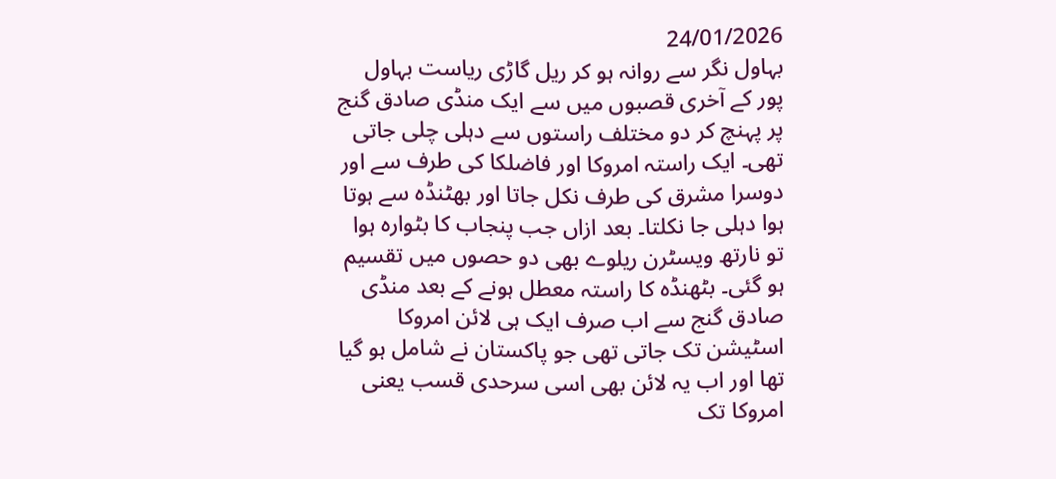24/01/2026
بہاول نگر سے روانہ ہو کر ریل گاڑی ریاست بہاول پور کے آخری قصبوں میں سے ایک منڈی صادق گنج پر پہنچ کر دو مختلف راستوں سے دہلی چلی جاتی تھی۔ ایک راستہ امروکا اور فاضلکا کی طرف سے اور دوسرا مشرق کی طرف نکل جاتا اور بھٹنڈہ سے ہوتا ہوا دہلی جا نکلتا۔ بعد ازاں جب پنجاب کا بٹوارہ ہوا تو نارتھ ویسٹرن ریلوے بھی دو حصوں میں تقسیم ہو گئی۔ بٹھنڈہ کا راستہ معطل ہونے کے بعد منڈی صادق گنج سے اب صرف ایک ہی لائن امروکا اسٹیشن تک جاتی تھی جو پاکستان نے شامل ہو گیا تھا اور اب یہ لائن بھی اسی سرحدی قسب یعنی امروکا تک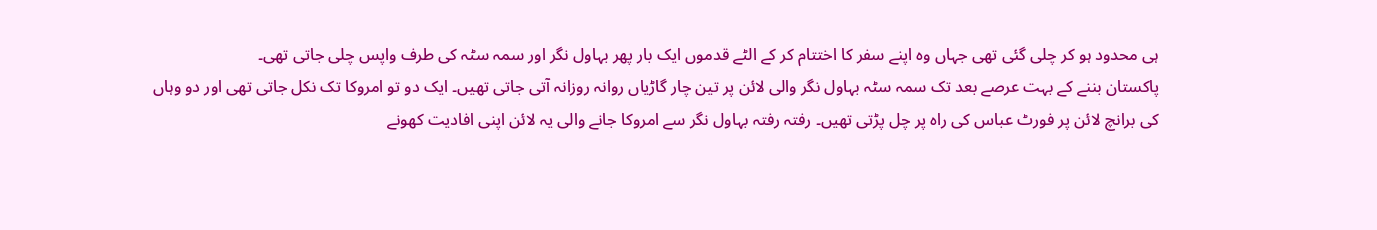ہی محدود ہو کر چلی گئی تھی جہاں وہ اپنے سفر کا اختتام کر کے الٹے قدموں ایک بار پھر بہاول نگر اور سمہ سٹہ کی طرف واپس چلی جاتی تھی۔
پاکستان بننے کے بہت عرصے بعد تک سمہ سٹہ بہاول نگر والی لائن پر تین چار گاڑیاں روانہ روزانہ آتی جاتی تھیں۔ ایک دو تو امروکا تک نکل جاتی تھی اور دو وہاں کی برانچ لائن پر فورٹ عباس کی راہ پر چل پڑتی تھیں۔ رفتہ رفتہ بہاول نگر سے امروکا جانے والی یہ لائن اپنی افادیت کھونے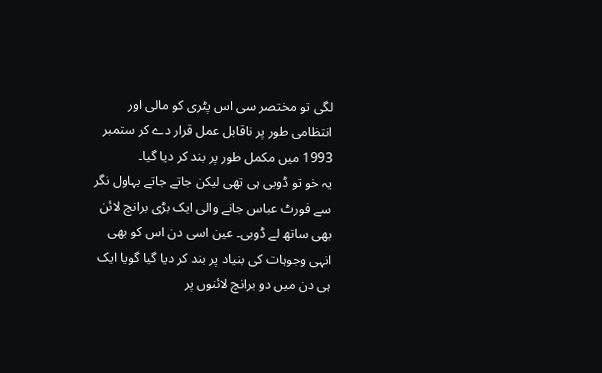لگی تو مختصر سی اس پٹری کو مالی اور انتظامی طور پر ناقابل عمل قرار دے کر ستمبر 1993 میں مکمل طور پر بند کر دیا گیا۔
یہ خو تو ڈوبی ہی تھی لیکن جاتے جاتے بہاول نگر سے فورٹ عباس جانے والی ایک بڑی برانچ لائن بھی ساتھ لے ڈوبی۔ عین اسی دن اس کو بھی انہی وجوہات کی بنیاد پر بند کر دیا گیا گویا ایک ہی دن میں دو برانچ لائنوں پر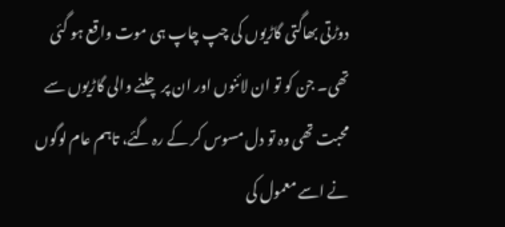دوڑتی بھاگتی گاڑیوں کی چپ چاپ ہی موت واقع ہو گئی تھی۔ جن کو تو ان لائنوں اور ان پر چلنے والی گاڑیوں سے محبت تھی وہ تو دل مسوس کر کے رہ گئے، تاہم عام لوگوں نے اسے معمول کی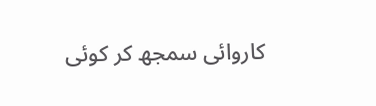کاروائی سمجھ کر کوئی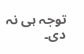توجہ ہی نہ دی۔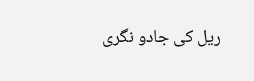ریل کی جادو نگری